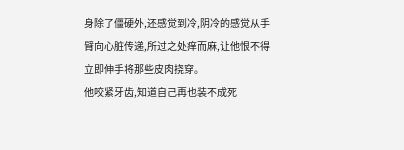身除了僵硬外,还感觉到冷,阴冷的感觉从手臂向心脏传递,所过之处痒而麻,让他恨不得立即伸手将那些皮肉挠穿。
他咬紧牙齿,知道自己再也装不成死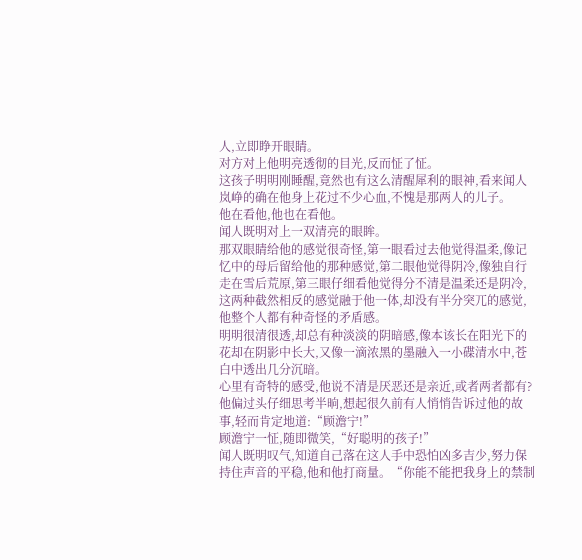人,立即睁开眼睛。
对方对上他明亮透彻的目光,反而怔了怔。
这孩子明明刚睡醒,竟然也有这么清醒犀利的眼神,看来闻人岚峥的确在他身上花过不少心血,不愧是那两人的儿子。
他在看他,他也在看他。
闻人既明对上一双清亮的眼眸。
那双眼睛给他的感觉很奇怪,第一眼看过去他觉得温柔,像记忆中的母后留给他的那种感觉,第二眼他觉得阴冷,像独自行走在雪后荒原,第三眼仔细看他觉得分不清是温柔还是阴冷,这两种截然相反的感觉融于他一体,却没有半分突兀的感觉,他整个人都有种奇怪的矛盾感。
明明很清很透,却总有种淡淡的阴暗感,像本该长在阳光下的花却在阴影中长大,又像一滴浓黑的墨融入一小碟清水中,苍白中透出几分沉暗。
心里有奇特的感受,他说不清是厌恶还是亲近,或者两者都有?
他偏过头仔细思考半晌,想起很久前有人悄悄告诉过他的故事,轻而肯定地道:“顾澹宁!”
顾澹宁一怔,随即微笑,“好聪明的孩子!”
闻人既明叹气,知道自己落在这人手中恐怕凶多吉少,努力保持住声音的平稳,他和他打商量。“你能不能把我身上的禁制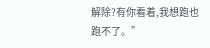解除?有你看着,我想跑也跑不了。”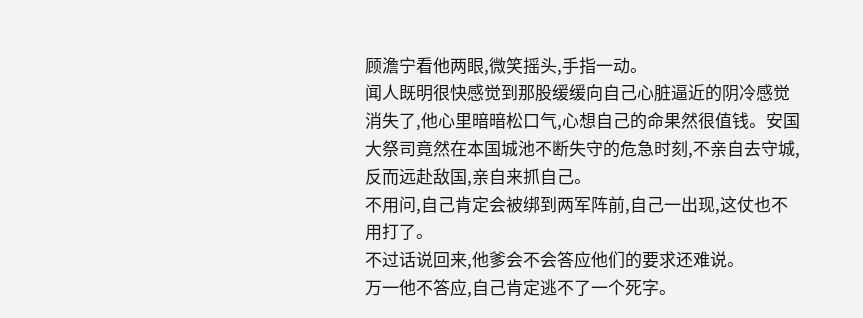顾澹宁看他两眼,微笑摇头,手指一动。
闻人既明很快感觉到那股缓缓向自己心脏逼近的阴冷感觉消失了,他心里暗暗松口气,心想自己的命果然很值钱。安国大祭司竟然在本国城池不断失守的危急时刻,不亲自去守城,反而远赴敌国,亲自来抓自己。
不用问,自己肯定会被绑到两军阵前,自己一出现,这仗也不用打了。
不过话说回来,他爹会不会答应他们的要求还难说。
万一他不答应,自己肯定逃不了一个死字。